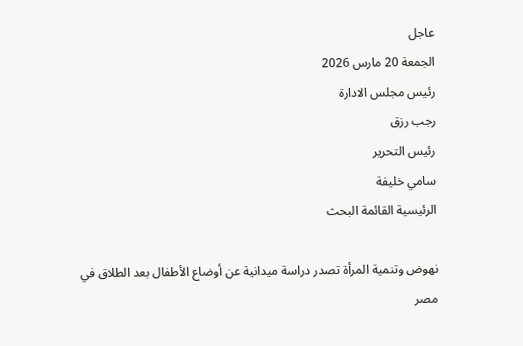عاجل
الجمعة 20 مارس 2026
رئيس مجلس الادارة
رجب رزق
رئيس التحرير
سامي خليفة
الرئيسية القائمة البحث

نهوض وتنمية المرأة تصدر دراسة ميدانية عن أوضاع الأطفال بعد الطلاق في مصر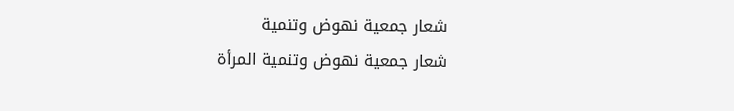شعار جمعية نهوض وتنمية
شعار جمعية نهوض وتنمية المرأة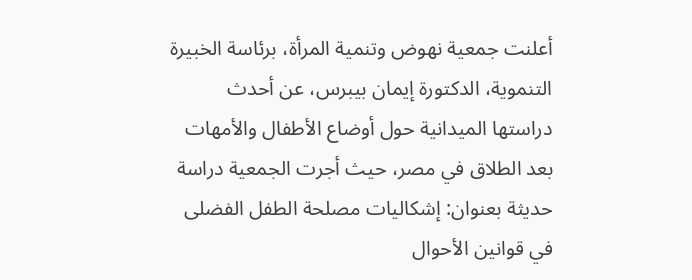أعلنت جمعية نهوض وتنمية المرأة، برئاسة الخبيرة التنموية، الدكتورة إيمان بيبرس، عن أحدث دراستها الميدانية حول أوضاع الأطفال والأمهات بعد الطلاق في مصر، حيث أجرت الجمعية دراسة حديثة بعنوان: إشكاليات مصلحة الطفل الفضلى في قوانين الأحوال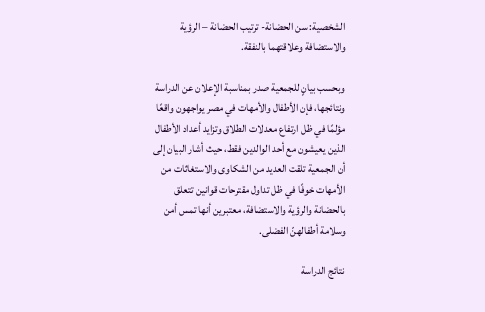الشخصية: سن الحضانة- ترتيب الحضانة – الرؤية والاستضافة وعلاقتهما بالنفقة.

وبحسب بيانٍ للجمعية صدر بمناسبة الإعلان عن الدراسة ونتائجها، فإن الأطفال والأمهات في مصر يواجهون واقعًا مؤلمًا في ظل ارتفاع معدلات الطلاق وتزايد أعداد الأطفال الذين يعيشون مع أحد الوالدين فقط، حيث أشار البيان إلى أن الجمعية تلقت العديد من الشكاوى والاستغاثات من الأمهات خوفًا في ظل تداول مقترحات قوانين تتعلق بالحضانة والرؤية والاستضافة، معتبرين أنها تمس أمن وسلامة أطفالهنّ الفضلى.

نتائج الدراسة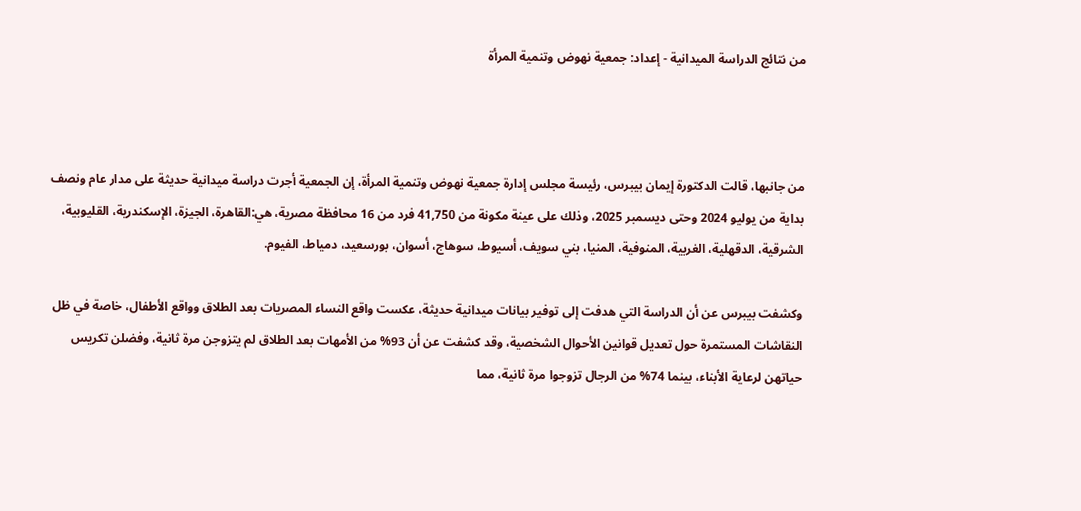من نتائج الدراسة الميدانية - إعداد: جمعية نهوض وتنمية المرأة



من جانبها، قالت الدكتورة إيمان بيبرس، رئيسة مجلس إدارة جمعية نهوض وتنمية المرأة، إن الجمعية أجرت دراسة ميدانية حديثة على مدار عام ونصف بداية من يوليو 2024 وحتى ديسمبر 2025، وذلك على عينة مكونة من 41,750 فرد من 16 محافظة مصرية، هي:القاهرة، الجيزة، الإسكندرية، القليوبية، الشرقية، الدقهلية، الغربية، المنوفية، المنيا، بني سويف، أسيوط، سوهاج، أسوان، بورسعيد، دمياط، الفيوم.

وكشفت بيبرس عن أن الدراسة التي هدفت إلى توفير بيانات ميدانية حديثة، عكست واقع النساء المصريات بعد الطلاق وواقع الأطفال، خاصة في ظل النقاشات المستمرة حول تعديل قوانين الأحوال الشخصية، وقد كشفت عن أن 93% من الأمهات بعد الطلاق لم يتزوجن مرة ثانية، وفضلن تكريس حياتهن لرعاية الأبناء، بينما 74% من الرجال تزوجوا مرة ثانية، مما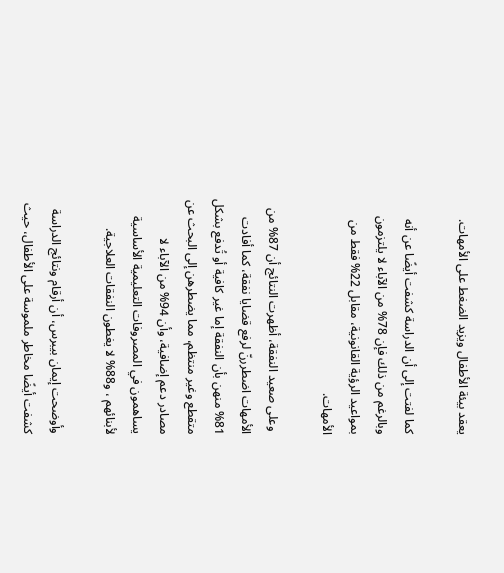يعقد بيئة الأطفال ويزيد الضغط على الأمهات.

كما لفتت إلى أن الدراسة كشفت أيضًا عن أنه وبالرغم من ذلك فإن 78% من الآباء لا يلتزمون بمواعيد الرؤية القانونية، مقابل 22% فقط من الأمهات.

 وعلى صعيد النفقة، أظهرت النتائج أن 87% من الأمهات اضطررنّ لرفع قضايا نفقة، كما أفادت 81% منهن بأن النفقة إما غير كافية أو تُدفع بشكل متقطع وغير منتظم، مما يضطرهن إلى البحث عن مصادر دعم إضافية، وأن 94% من الآباء لا يساهمون في المصروفات التعليمية الأساسية لأبنائهم ، و88% لا يغطون النفقات العلاجية.

وأوضحت إيمان بيبرس، أن أرقام ونتائج الدراسة كشفت أيضًا مخاطر ملموسة على الأطفال، حيث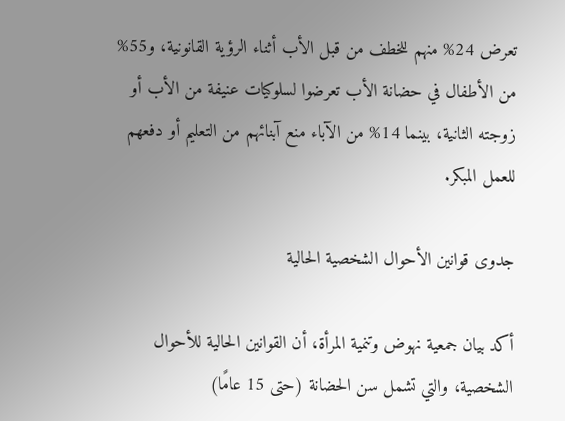تعرض 24% منهم للخطف من قبل الأب أثناء الرؤية القانونية، و55% من الأطفال في حضانة الأب تعرضوا لسلوكيات عنيفة من الأب أو زوجته الثانية، بينما 14% من الآباء منع آبنائهم من التعليم أو دفعهم للعمل المبكر.

جدوى قوانين الأحوال الشخصية الحالية

أكد بيان جمعية نهوض وتنمية المرأة، أن القوانين الحالية للأحوال الشخصية، والتي تشمل سن الحضانة (حتى 15 عامًا)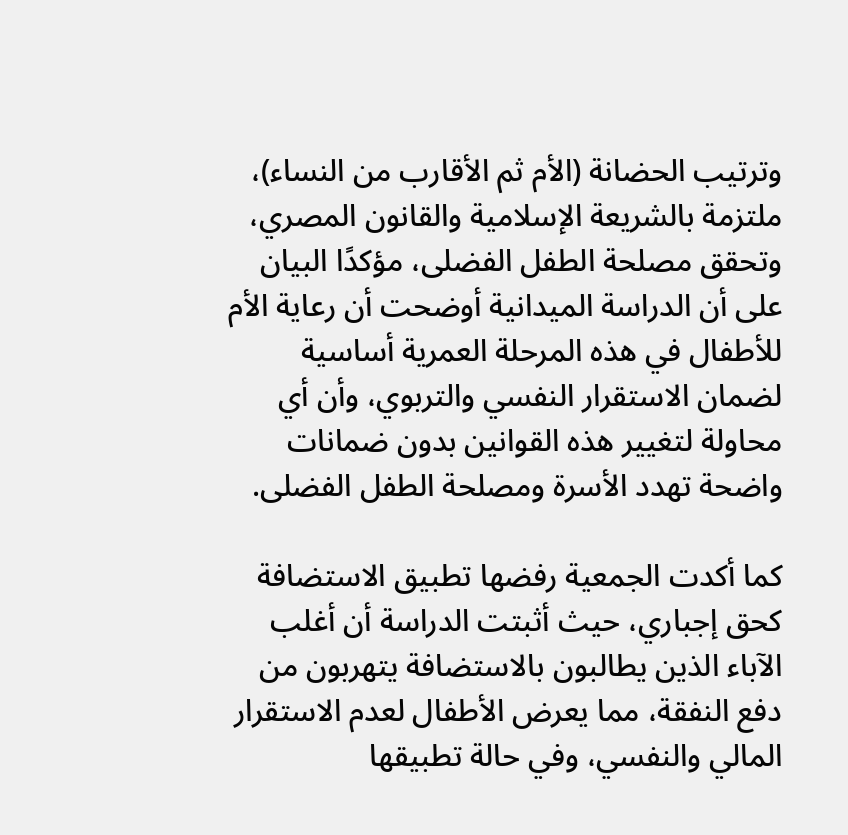وترتيب الحضانة (الأم ثم الأقارب من النساء)، ملتزمة بالشريعة الإسلامية والقانون المصري، وتحقق مصلحة الطفل الفضلى، مؤكدًا البيان على أن الدراسة الميدانية أوضحت أن رعاية الأم للأطفال في هذه المرحلة العمرية أساسية لضمان الاستقرار النفسي والتربوي، وأن أي محاولة لتغيير هذه القوانين بدون ضمانات واضحة تهدد الأسرة ومصلحة الطفل الفضلى.

كما أكدت الجمعية رفضها تطبيق الاستضافة كحق إجباري، حيث أثبتت الدراسة أن أغلب الآباء الذين يطالبون بالاستضافة يتهربون من دفع النفقة، مما يعرض الأطفال لعدم الاستقرار المالي والنفسي، وفي حالة تطبيقها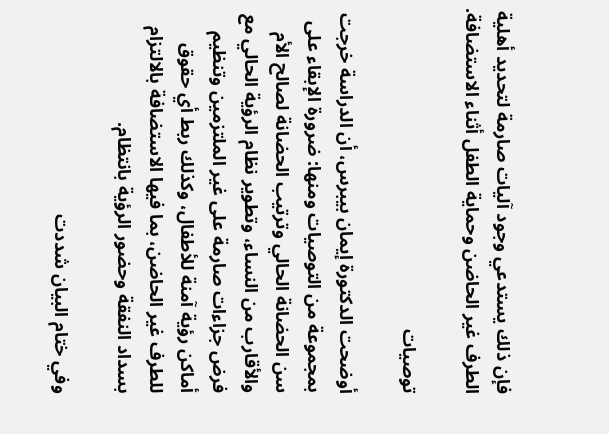فإن ذلك يستدعي وجود آليات صارمة لتحديد أهلية الطرف غير الحاضن وحماية الطفل أثناء الاستضافة.

توصيات

أوضحت الدكتورة إيمان بيبرس، أن الدراسة خرجت بمجموعة من التوصيات ومنها: ضرورة الإبقاء على سن الحضانة الحالي وترتيب الحضانة لصالح الأم والأقارب من النساء، وتطوير نظام الرؤية الحالي مع فرض جزاءات صارمة على غير الملتزمين وتنظيم أماكن رؤية آمنة للأطفال، وكذلك ربط أي حقوق للطرف غير الحاضن، بما فيها الاستضافة بالالتزام بسداد النفقة وحضور الرؤية بانتظام.

وفي ختام البيان شددت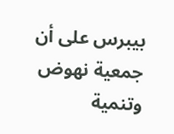بيبرس على أن جمعية نهوض وتنمية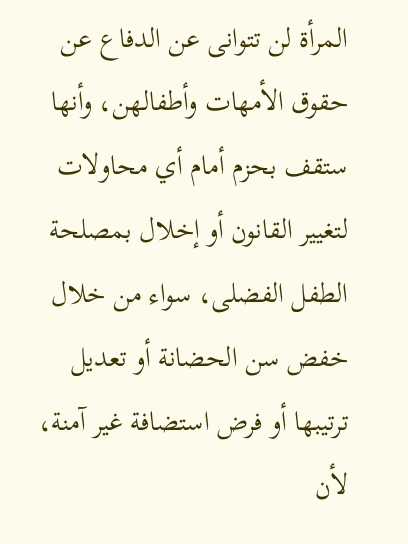المرأة لن تتوانى عن الدفاع عن حقوق الأمهات وأطفالهن، وأنها ستقف بحزم أمام أي محاولات لتغيير القانون أو إخلال بمصلحة الطفل الفضلى، سواء من خلال خفض سن الحضانة أو تعديل ترتيبها أو فرض استضافة غير آمنة، لأن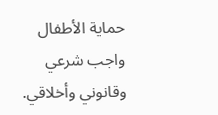حماية الأطفال واجب شرعي وقانوني وأخلاقي.